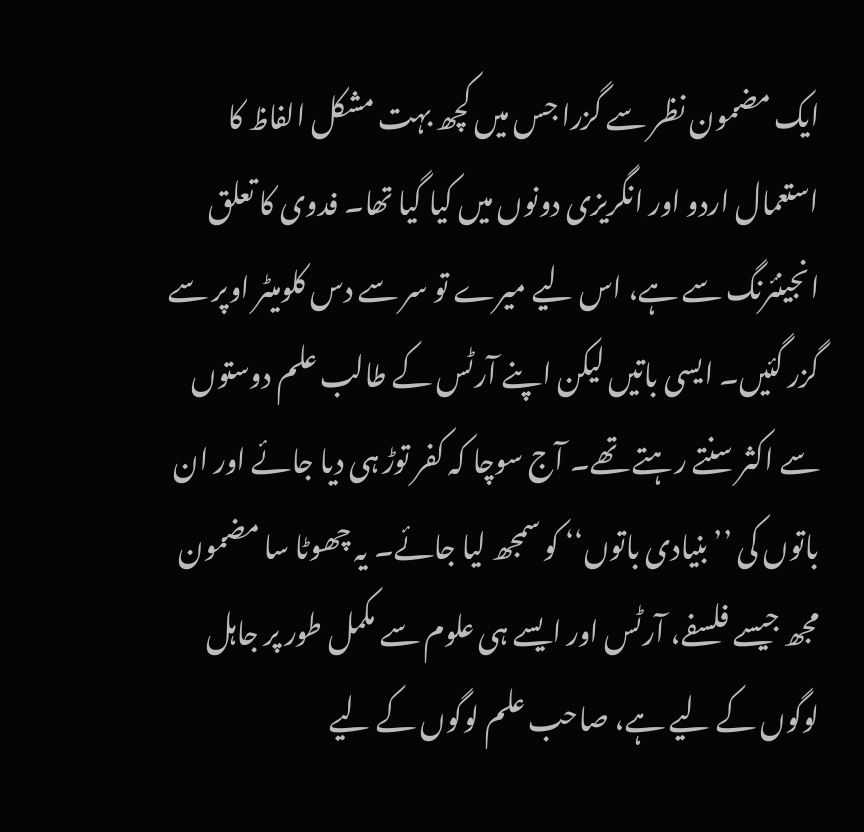ایک مضمون نظر سے گزرا جس میں کچھ بہت مشکل الفاظ کا استعمال اردو اور انگریزی دونوں میں کیا گیا تھا۔ فدوی کا تعلق انجینئرنگ سے ہے، اس لیے میرے تو سر سے دس کلومیٹر اوپر سے گزر گئیں۔ ایسی باتیں لیکن اپنے آرٹس کے طالب علم دوستوں سے اکثر سنتے رہتے تھے۔ آج سوچا کہ کفر توڑ ہی دیا جائے اور ان باتوں کی ’’بنیادی باتوں‘‘ کو سمجھ لیا جائے۔ یہ چھوٹا سا مضمون مجھ جیسے فلسفے، آرٹس اور ایسے ہی علوم سے مکمل طور پر جاہل لوگوں کے لیے ہے، صاحب علم لوگوں کے لیے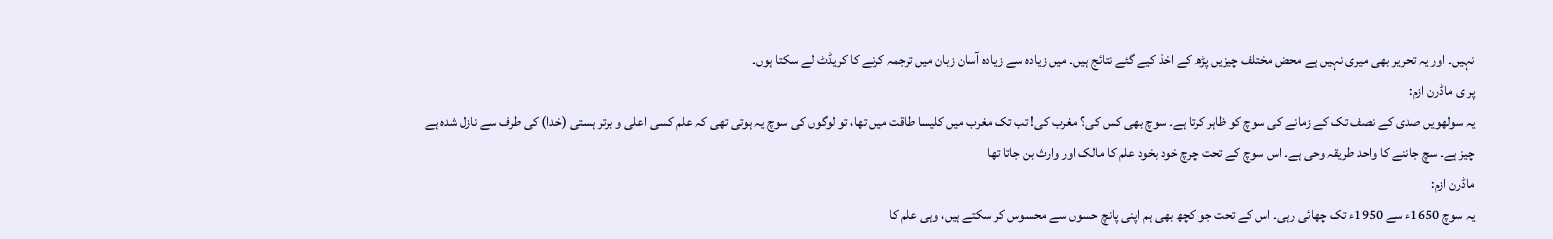نہیں۔ اور یہ تحریر بھی میری نہیں ہے محض مختلف چیزیں پڑھ کے اخذ کیے گئے نتائج ہیں۔ میں زیادہ سے زیادہ آسان زبان میں ترجمہ کرنے کا کریڈٹ لے سکتا ہوں۔
پر ی ماڈرن ازم:
یہ سولھویں صدی کے نصف تک کے زمانے کی سوچ کو ظاہر کرتا ہے۔ سوچ بھی کس کی؟ مغرب کی! تب تک مغرب میں کلیسا طاقت میں تھا، تو لوگوں کی سوچ یہ ہوتی تھی کہ علم کسی اعلی و برتر ہستی (خدا) کی طرف سے نازل شدہ ہے چیز ہے۔ سچ جاننے کا واحد طریقہ وحی ہے۔ اس سوچ کے تحت چرچ خود بخود علم کا مالک اور وارث بن جاتا تھا
ماڈرن ازم:
یہ سوچ 1650ء سے 1950ء تک چھائی رہی۔ اس کے تحت جو کچھ بھی ہم اپنی پانچ حسوں سے محسوس کر سکتے ہیں، وہی علم کا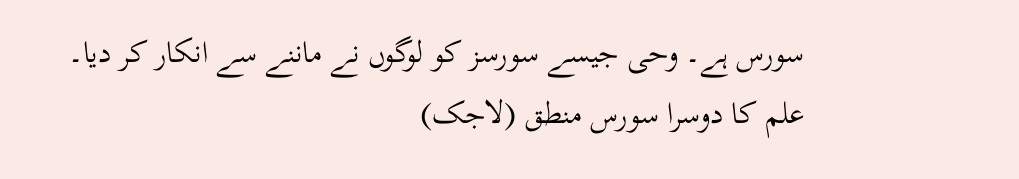سورس ہے۔ وحی جیسے سورسز کو لوگوں نے ماننے سے انکار کر دیا۔ علم کا دوسرا سورس منطق (لاجک)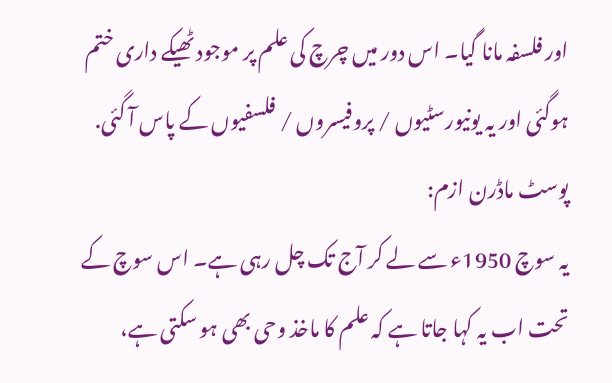اور فلسفہ مانا گیا۔ اس دور میں چرچ کی علم پر موجود ٹھیکے داری ختم ہوگئی اور یہ یونیورسٹیوں / پروفیسروں / فلسفیوں کے پاس آ گئی.
پوسٹ ماڈرن ازم:
یہ سوچ 1950ء سے لے کر آج تک چل رہی ہے۔ اس سوچ کے تحت اب یہ کہا جاتا ہے کہ علم کا ماخذ وحی بھی ہو سکتی ہے،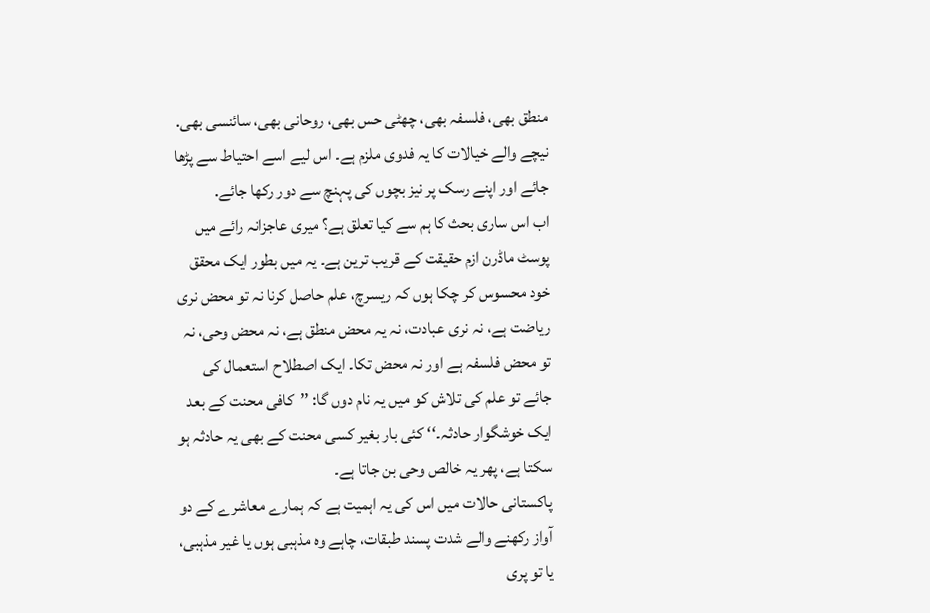منطق بھی، فلسفہ بھی، چھٹی حس بھی، روحانی بھی، سائنسی بھی.
نیچے والے خیالات کا یہ فدوی ملزم ہے۔ اس لیے اسے احتیاط سے پڑھا جائے اور اپنے رسک پر نیز بچوں کی پہنچ سے دور رکھا جائے.
اب اس ساری بحث کا ہم سے کیا تعلق ہے؟ میری عاجزانہ رائے میں پوسٹ ماڈرن ازم حقیقت کے قریب ترین ہے۔ یہ میں بطور ایک محقق خود محسوس کر چکا ہوں کہ ریسرچ، علم حاصل کرنا نہ تو محض نری ریاضت ہے، نہ نری عبادت، نہ یہ محض منطق ہے، نہ محض وحی، نہ تو محض فلسفہ ہے اور نہ محض تکا۔ ایک اصطلاح استعمال کی جائے تو علم کی تلاش کو میں یہ نام دوں گا: ’’کافی محنت کے بعد ایک خوشگوار حادثہ۔‘‘ کئی بار بغیر کسی محنت کے بھی یہ حادثہ ہو سکتا ہے، پھر یہ خالص وحی بن جاتا ہے۔
پاکستانی حالات میں اس کی یہ اہمیت ہے کہ ہمارے معاشرے کے دو آواز رکھنے والے شدت پسند طبقات، چاہے وہ مذہبی ہوں یا غیر مذہبی، یا تو پری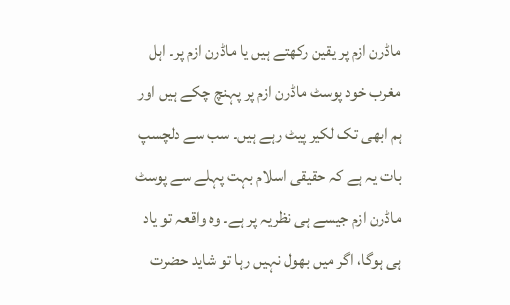ماڈرن ازم پر یقین رکھتے ہیں یا ماڈرن ازم پر۔ اہل مغرب خود پوسٹ ماڈرن ازم پر پہنچ چکے ہیں اور ہم ابھی تک لکیر پیٹ رہے ہیں۔ سب سے دلچسپ بات یہ ہے کہ حقیقی اسلام بہت پہلے سے پوسٹ ماڈرن ازم جیسے ہی نظریہ پر ہے۔ وہ واقعہ تو یاد ہی ہوگا، اگر میں بھول نہیں رہا تو شاید حضرت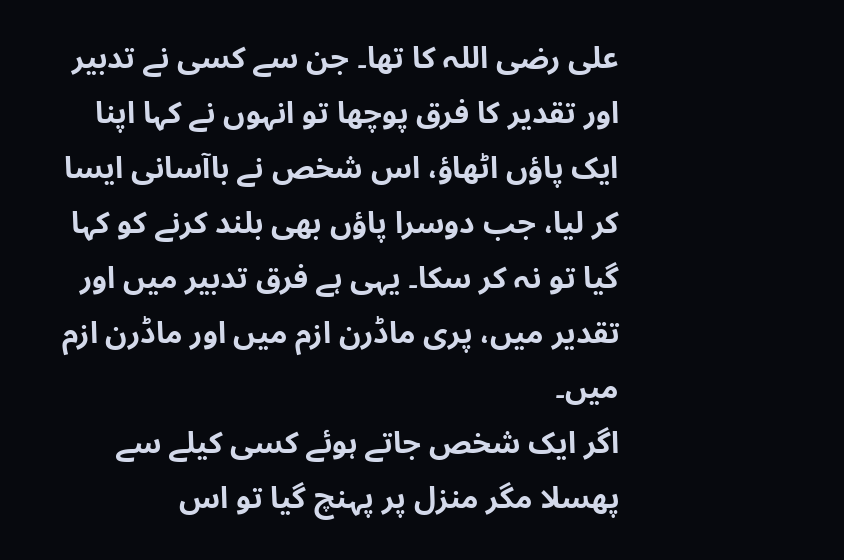علی رضی اللہ کا تھا۔ جن سے کسی نے تدبیر اور تقدیر کا فرق پوچھا تو انہوں نے کہا اپنا ایک پاؤں اٹھاؤ، اس شخص نے باآسانی ایسا کر لیا، جب دوسرا پاؤں بھی بلند کرنے کو کہا گیا تو نہ کر سکا۔ یہی ہے فرق تدبیر میں اور تقدیر میں، پری ماڈرن ازم میں اور ماڈرن ازم میں۔
اگر ایک شخص جاتے ہوئے کسی کیلے سے پھسلا مگر منزل پر پہنچ گیا تو اس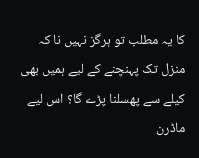کا یہ مطلب تو ہرگز نہیں نا کہ منزل تک پہنچنے کے لیے ہمیں بھی کیلے سے پھسلنا پڑے گا؟ اس لیے ماڈرن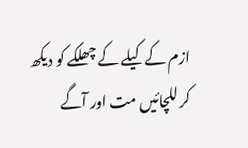ازم کے کیلے کے چھلکے کو دیکھ کر للچائیں مت اور آگے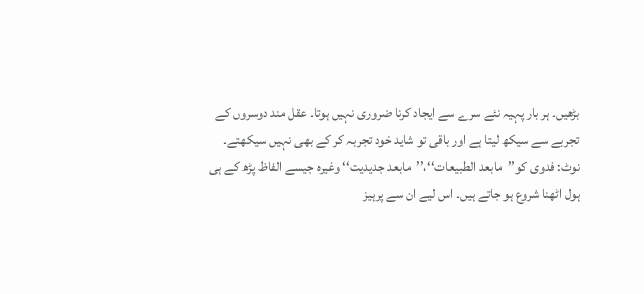بڑھیں۔ ہر بار پہیہ نئے سرے سے ایجاد کرنا ضروری نہیں ہوتا۔ عقل مند دوسروں کے تجربے سے سیکھ لیتا ہے اور باقی تو شاید خود تجربہ کر کے بھی نہیں سیکھتے۔
نوٹ: فدوی کو’’مابعد الطبیعات‘‘،’’مابعد جدیدیت‘‘ وغیرہ جیسے الفاظ پڑھ کے ہی ہول اٹھنا شروع ہو جاتے ہیں۔ اس لیے ان سے پرہیز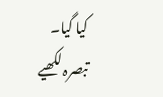کیا گیا۔
تبصرہ لکھیے